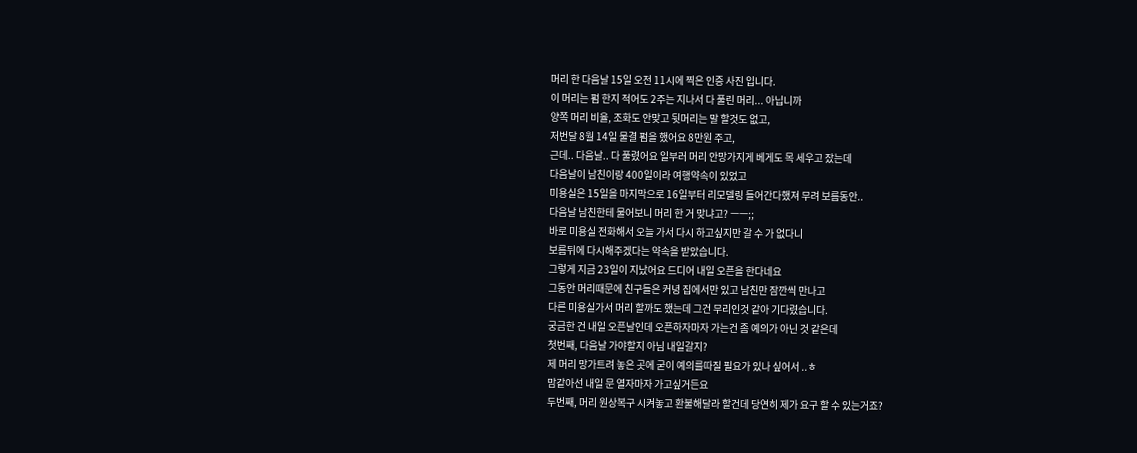머리 한 다음날 15일 오전 11시에 찍은 인증 사진 입니다.
이 머리는 펌 한지 적어도 2주는 지나서 다 풀린 머리... 아닙니까
양쪽 머리 비율, 조화도 안맞고 뒷머리는 말 할것도 없고,
저번달 8월 14일 물결 펌을 했어요 8만원 주고,
근데.. 다음날.. 다 풀렸어요 일부러 머리 안망가지게 베게도 목 세우고 잤는데
다음날이 남친이랑 400일이라 여행약속이 있었고
미용실은 15일을 마지막으로 16일부터 리모델링 들어간다했져 무려 보름동안..
다음날 남친한테 물어보니 머리 한 거 맞냐고? ㅡㅡ;;
바로 미용실 전화해서 오늘 가서 다시 하고싶지만 갈 수 가 없다니
보름뒤에 다시해주겠다는 약속을 받았습니다.
그렇게 지금 23일이 지났어요 드디어 내일 오픈을 한다네요
그동안 머리때문에 친구들은 커녕 집에서만 있고 남친만 잠깐씩 만나고
다른 미용실가서 머리 할까도 했는데 그건 무리인것 같아 기다렸습니다.
궁금한 건 내일 오픈날인데 오픈하자마자 가는건 좀 예의가 아닌 것 같은데
첫번째, 다음날 가야할지 아님 내일갈지?
제 머리 망가트려 놓은 곳에 굳이 예의를따질 필요가 있나 싶어서 ..ㅎ
맘같아선 내일 문 열자마자 가고싶거든요
두번째, 머리 원상복구 시켜놓고 환불해달라 할건데 당연히 제가 요구 할 수 있는거죠?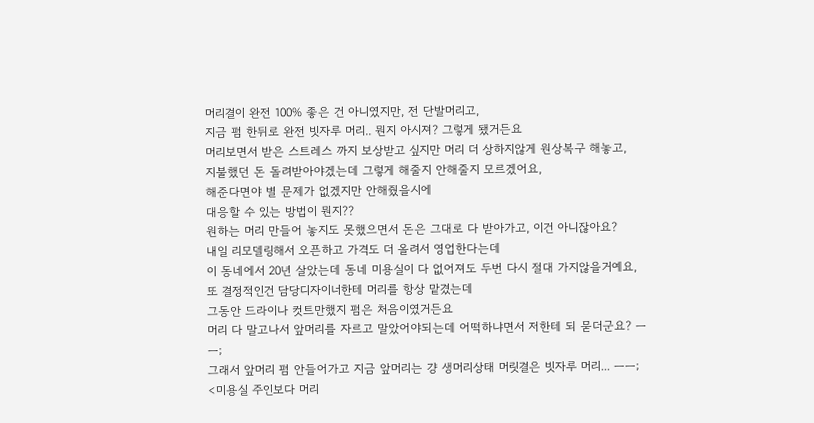머리결이 완전 100% 좋은 건 아니였지만, 전 단발머리고,
지금 펌 한뒤로 완전 빗자루 머리.. 뭔지 아시져? 그렇게 됐거든요
머리보면서 받은 스트레스 까지 보상받고 싶지만 머리 더 상하지않게 원상복구 해놓고,
지불했던 돈 돌려받아야겠는데 그렇게 해줄지 안해줄지 모르겠어요,
해준다면야 별 문제가 없겠지만 안해줬을시에
대응할 수 있는 방법이 뭔지??
원하는 머리 만들어 놓지도 못했으면서 돈은 그대로 다 받아가고, 이건 아니잖아요?
내일 리모델링해서 오픈하고 가격도 더 올려서 영업한다는데
이 동네에서 20년 살았는데 동네 미용실이 다 없어져도 두번 다시 절대 가지않을거예요,
또 결정적인건 담당디자이너한테 머리를 항상 맡겼는데
그동안 드라이나 컷트만했지 펌은 처음이였거든요
머리 다 말고나서 앞머리를 자르고 말았어야되는데 어떡하냐면서 저한테 되 묻더군요? ㅡㅡ;
그래서 앞머리 펌 안들어가고 지금 앞머리는 걍 생머리상태 머릿결은 빗자루 머리... ㅡㅡ;
<미용실 주인보다 머리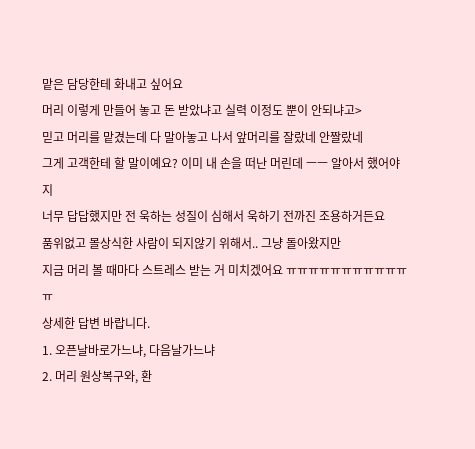맡은 담당한테 화내고 싶어요
머리 이렇게 만들어 놓고 돈 받았냐고 실력 이정도 뿐이 안되냐고>
믿고 머리를 맡겼는데 다 말아놓고 나서 앞머리를 잘랐네 안짤랐네
그게 고객한테 할 말이예요? 이미 내 손을 떠난 머린데 ㅡㅡ 알아서 했어야지
너무 답답했지만 전 욱하는 성질이 심해서 욱하기 전까진 조용하거든요
품위없고 몰상식한 사람이 되지않기 위해서.. 그냥 돌아왔지만
지금 머리 볼 때마다 스트레스 받는 거 미치겠어요 ㅠㅠㅠㅠㅠㅠㅠㅠㅠㅠㅠㅠ
상세한 답변 바랍니다.
1. 오픈날바로가느냐, 다음날가느냐
2. 머리 원상복구와, 환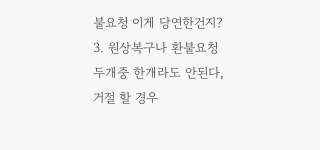불요청 이게 당연한건지?
3. 원상복구나 환불요청 두개중 한개라도 안된다, 거절 할 경우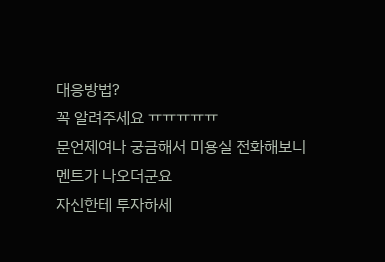대응방법?
꼭 알려주세요 ㅠㅠㅠㅠㅠ
문언제여나 궁금해서 미용실 전화해보니
멘트가 나오더군요
자신한테 투자하세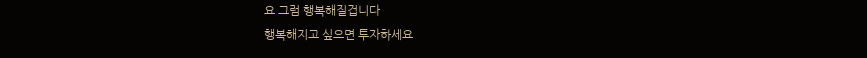요 그럼 행복해질겁니다
행복해지고 싶으면 투자하세요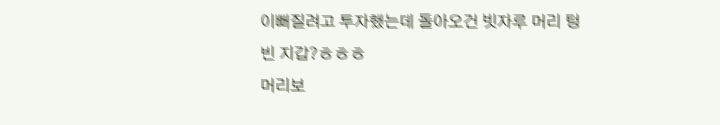이뻐질려고 투자했는데 돌아오건 빗자루 머리 텅빈 지갑?ㅎㅎㅎ
머리보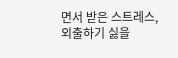면서 받은 스트레스, 외출하기 싫을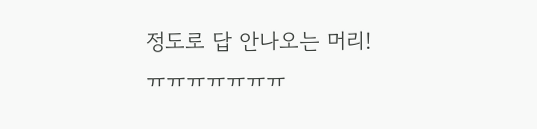정도로 답 안나오는 머리!
ㅠㅠㅠㅠㅠㅠㅠ